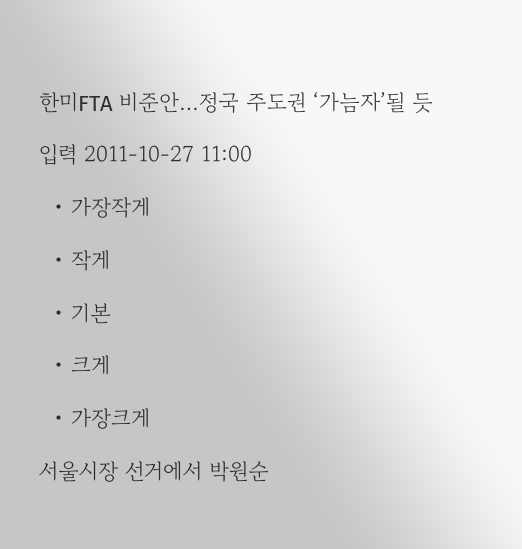한미FTA 비준안…정국 주도권 ‘가늠자’될 듯

입력 2011-10-27 11:00

  • 가장작게

  • 작게

  • 기본

  • 크게

  • 가장크게

서울시장 선거에서 박원순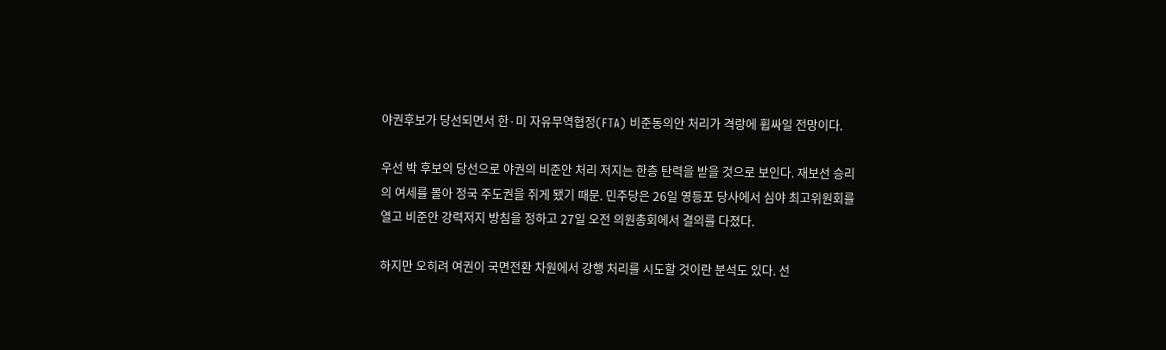야권후보가 당선되면서 한·미 자유무역협정(FTA) 비준동의안 처리가 격랑에 휩싸일 전망이다.

우선 박 후보의 당선으로 야권의 비준안 처리 저지는 한층 탄력을 받을 것으로 보인다. 재보선 승리의 여세를 몰아 정국 주도권을 쥐게 됐기 때문. 민주당은 26일 영등포 당사에서 심야 최고위원회를 열고 비준안 강력저지 방침을 정하고 27일 오전 의원총회에서 결의를 다졌다.

하지만 오히려 여권이 국면전환 차원에서 강행 처리를 시도할 것이란 분석도 있다. 선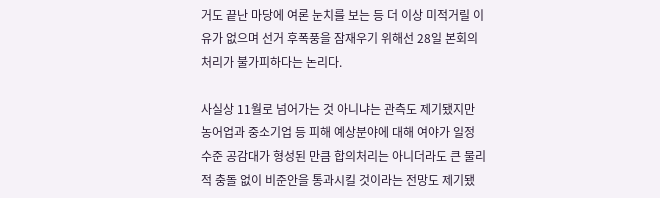거도 끝난 마당에 여론 눈치를 보는 등 더 이상 미적거릴 이유가 없으며 선거 후폭풍을 잠재우기 위해선 28일 본회의 처리가 불가피하다는 논리다.

사실상 11월로 넘어가는 것 아니냐는 관측도 제기됐지만 농어업과 중소기업 등 피해 예상분야에 대해 여야가 일정 수준 공감대가 형성된 만큼 합의처리는 아니더라도 큰 물리적 충돌 없이 비준안을 통과시킬 것이라는 전망도 제기됐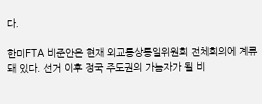다.

한미FTA 비준안은 현재 외교통상통일위원회 전체회의에 계류돼 있다. 선거 이후 정국 주도권의 가늠자가 될 비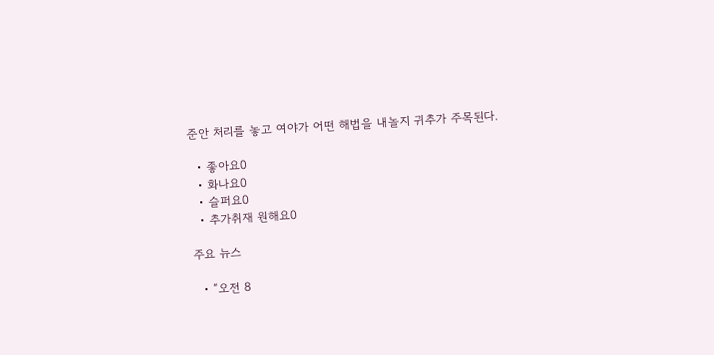준안 처리를 놓고 여야가 어떤 해법을 내놀지 귀추가 주목된다.

  • 좋아요0
  • 화나요0
  • 슬퍼요0
  • 추가취재 원해요0

주요 뉴스

  • “오전 8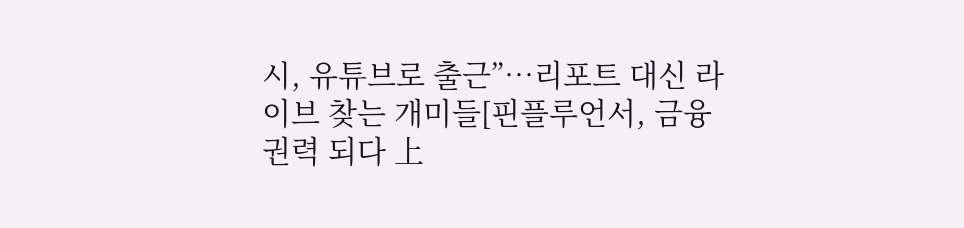시, 유튜브로 출근”…리포트 대신 라이브 찾는 개미들[핀플루언서, 금융 권력 되다 上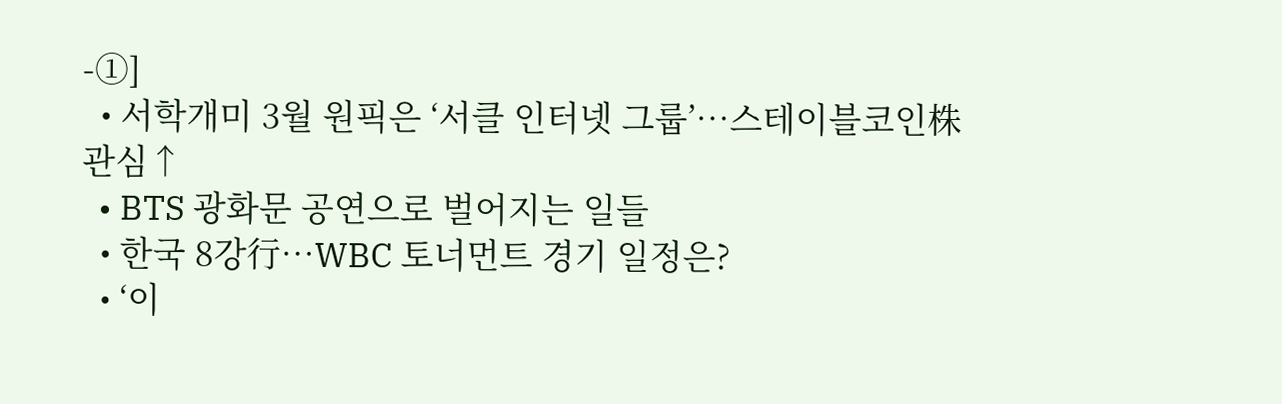-①]
  • 서학개미 3월 원픽은 ‘서클 인터넷 그룹’⋯스테이블코인株 관심↑
  • BTS 광화문 공연으로 벌어지는 일들
  • 한국 8강行…WBC 토너먼트 경기 일정은?
  • ‘이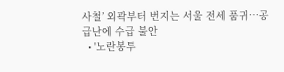사철’ 외곽부터 번지는 서울 전세 품귀…공급난에 수급 불안
  • '노란봉투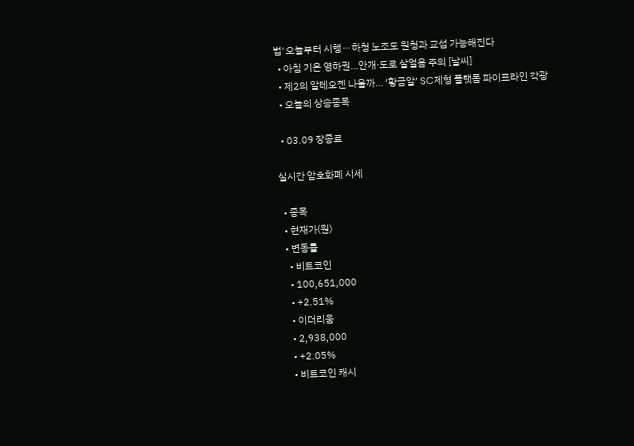법' 오늘부터 시행⋯하청 노조도 원청과 교섭 가능해진다
  • 아침 기온 영하권…안개·도로 살얼음 주의 [날씨]
  • 제2의 알테오젠 나올까… ‘황금알’ SC제형 플랫폼 파이프라인 각광
  • 오늘의 상승종목

  • 03.09 장종료

실시간 암호화폐 시세

  • 종목
  • 현재가(원)
  • 변동률
    • 비트코인
    • 100,651,000
    • +2.51%
    • 이더리움
    • 2,938,000
    • +2.05%
    • 비트코인 캐시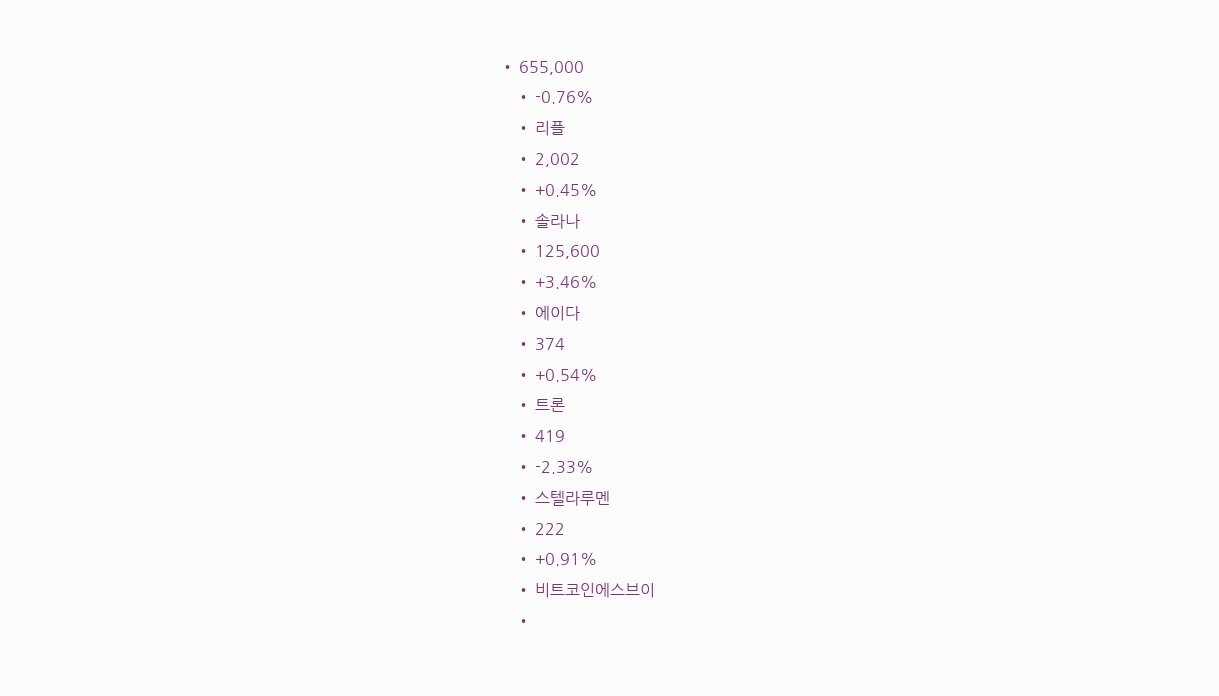• 655,000
    • -0.76%
    • 리플
    • 2,002
    • +0.45%
    • 솔라나
    • 125,600
    • +3.46%
    • 에이다
    • 374
    • +0.54%
    • 트론
    • 419
    • -2.33%
    • 스텔라루멘
    • 222
    • +0.91%
    • 비트코인에스브이
    •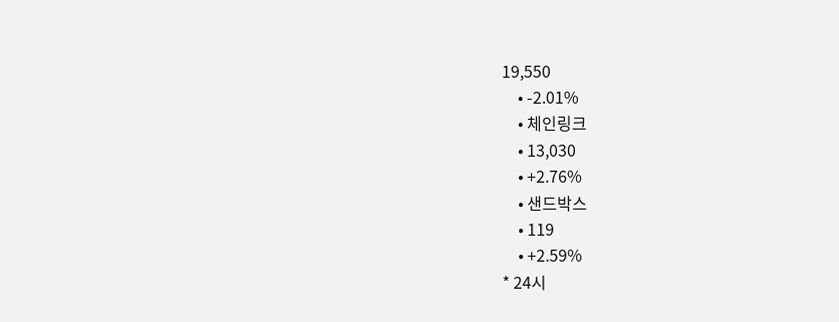19,550
    • -2.01%
    • 체인링크
    • 13,030
    • +2.76%
    • 샌드박스
    • 119
    • +2.59%
* 24시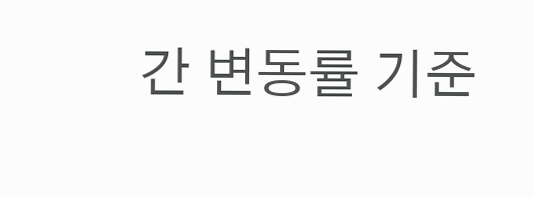간 변동률 기준